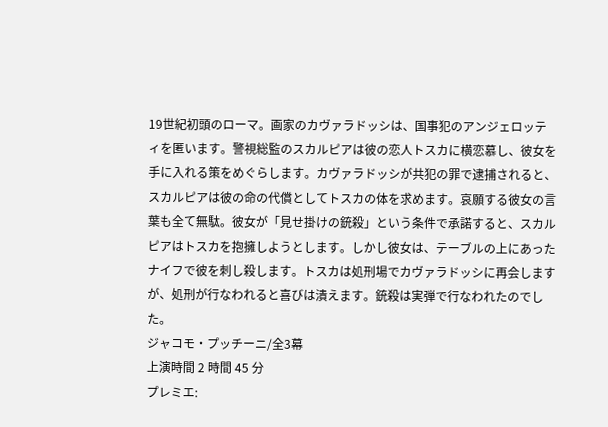19世紀初頭のローマ。画家のカヴァラドッシは、国事犯のアンジェロッティを匿います。警視総監のスカルピアは彼の恋人トスカに横恋慕し、彼女を手に入れる策をめぐらします。カヴァラドッシが共犯の罪で逮捕されると、スカルピアは彼の命の代償としてトスカの体を求めます。哀願する彼女の言葉も全て無駄。彼女が「見せ掛けの銃殺」という条件で承諾すると、スカルピアはトスカを抱擁しようとします。しかし彼女は、テーブルの上にあったナイフで彼を刺し殺します。トスカは処刑場でカヴァラドッシに再会しますが、処刑が行なわれると喜びは潰えます。銃殺は実弾で行なわれたのでした。
ジャコモ・プッチーニ/全3幕
上演時間 2 時間 45 分
プレミエ: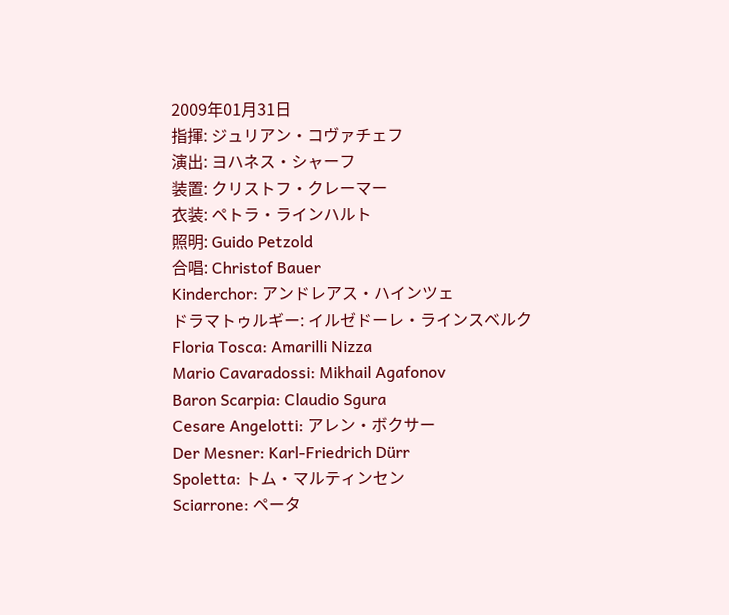2009年01月31日
指揮: ジュリアン・コヴァチェフ
演出: ヨハネス・シャーフ
装置: クリストフ・クレーマー
衣装: ペトラ・ラインハルト
照明: Guido Petzold
合唱: Christof Bauer
Kinderchor: アンドレアス・ハインツェ
ドラマトゥルギー: イルゼドーレ・ラインスベルク
Floria Tosca: Amarilli Nizza
Mario Cavaradossi: Mikhail Agafonov
Baron Scarpia: Claudio Sgura
Cesare Angelotti: アレン・ボクサー
Der Mesner: Karl-Friedrich Dürr
Spoletta: トム・マルティンセン
Sciarrone: ペータ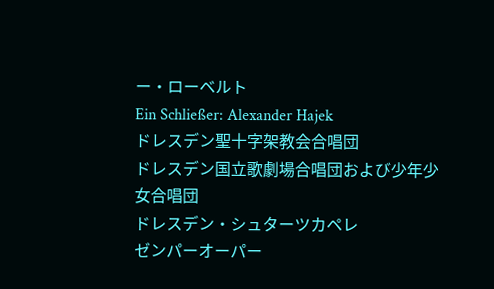ー・ローベルト
Ein Schließer: Alexander Hajek
ドレスデン聖十字架教会合唱団
ドレスデン国立歌劇場合唱団および少年少女合唱団
ドレスデン・シュターツカペレ
ゼンパーオーパー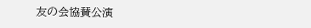友の会協賛公演